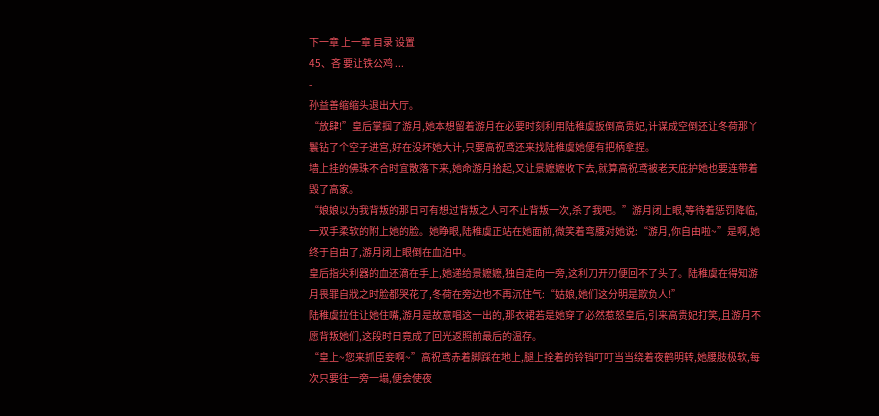下一章 上一章 目录 设置
45、吝 要让铁公鸡 ...
-
孙益善缩缩头退出大厅。
“放肆!”皇后掌掴了游月,她本想留着游月在必要时刻利用陆稚虞扳倒高贵妃,计谋成空倒还让冬荷那丫鬟钻了个空子进宫,好在没坏她大计,只要高祝鸢还来找陆稚虞她便有把柄拿捏。
墙上挂的佛珠不合时宜散落下来,她命游月拾起,又让景嬷嬷收下去,就算高祝鸢被老天庇护她也要连带着毁了高家。
“娘娘以为我背叛的那日可有想过背叛之人可不止背叛一次,杀了我吧。”游月闭上眼,等待着惩罚降临,一双手柔软的附上她的脸。她睁眼,陆稚虞正站在她面前,微笑着弯腰对她说:“游月,你自由啦~”是啊,她终于自由了,游月闭上眼倒在血泊中。
皇后指尖利器的血还滴在手上,她递给景嬷嬷,独自走向一旁,这利刀开刃便回不了头了。陆稚虞在得知游月畏罪自戕之时脸都哭花了,冬荷在旁边也不再沉住气:“姑娘,她们这分明是欺负人!”
陆稚虞拉住让她住嘴,游月是故意唱这一出的,那衣裙若是她穿了必然惹怒皇后,引来高贵妃打笑,且游月不愿背叛她们,这段时日竟成了回光返照前最后的温存。
“皇上~您来抓臣妾啊~”高祝鸢赤着脚踩在地上,腿上拴着的铃铛叮叮当当绕着夜鹤明转,她腰肢极软,每次只要往一旁一塌,便会使夜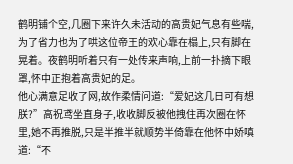鹤明铺个空,几圈下来许久未活动的高贵妃气息有些喘,为了省力也为了哄这位帝王的欢心靠在榻上,只有脚在晃着。夜鹤明听着只有一处传来声响,上前一扑摘下眼罩,怀中正抱着高贵妃的足。
他心满意足收了网,故作柔情问道:“爱妃这几日可有想朕?”高祝鸢坐直身子,收收脚反被他拽住再次圈在怀里,她不再推脱,只是半推半就顺势半倚靠在他怀中娇嗔道:“不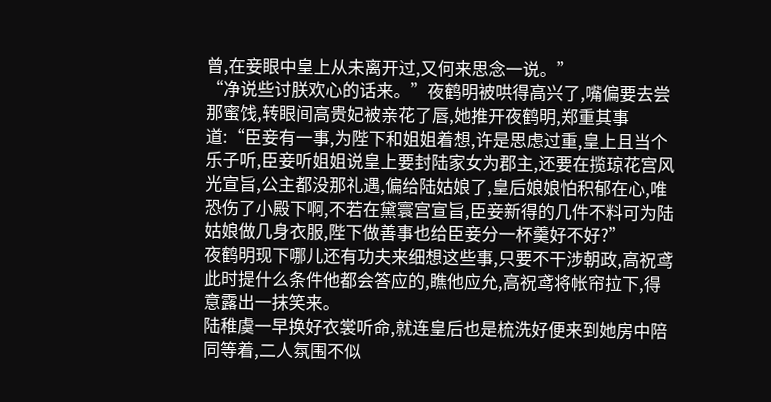曾,在妾眼中皇上从未离开过,又何来思念一说。”
“净说些讨朕欢心的话来。”夜鹤明被哄得高兴了,嘴偏要去尝那蜜饯,转眼间高贵妃被亲花了唇,她推开夜鹤明,郑重其事道:“臣妾有一事,为陛下和姐姐着想,许是思虑过重,皇上且当个乐子听,臣妾听姐姐说皇上要封陆家女为郡主,还要在揽琼花宫风光宣旨,公主都没那礼遇,偏给陆姑娘了,皇后娘娘怕积郁在心,唯恐伤了小殿下啊,不若在黛寰宫宣旨,臣妾新得的几件不料可为陆姑娘做几身衣服,陛下做善事也给臣妾分一杯羹好不好?”
夜鹤明现下哪儿还有功夫来细想这些事,只要不干涉朝政,高祝鸢此时提什么条件他都会答应的,瞧他应允,高祝鸢将帐帘拉下,得意露出一抹笑来。
陆稚虞一早换好衣裳听命,就连皇后也是梳洗好便来到她房中陪同等着,二人氛围不似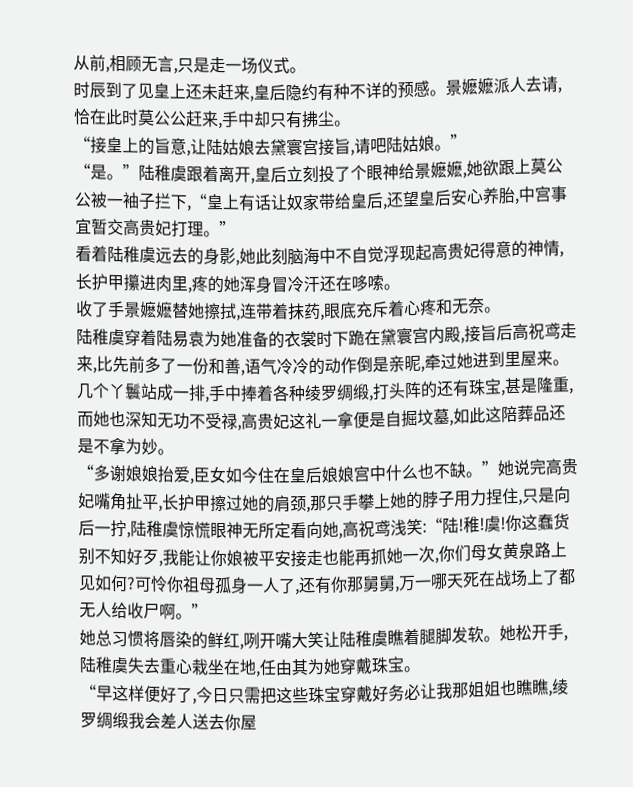从前,相顾无言,只是走一场仪式。
时辰到了见皇上还未赶来,皇后隐约有种不详的预感。景嬷嬷派人去请,恰在此时莫公公赶来,手中却只有拂尘。
“接皇上的旨意,让陆姑娘去黛寰宫接旨,请吧陆姑娘。”
“是。”陆稚虞跟着离开,皇后立刻投了个眼神给景嬷嬷,她欲跟上莫公公被一袖子拦下,“皇上有话让奴家带给皇后,还望皇后安心养胎,中宫事宜暂交高贵妃打理。”
看着陆稚虞远去的身影,她此刻脑海中不自觉浮现起高贵妃得意的神情,长护甲攥进肉里,疼的她浑身冒冷汗还在哆嗦。
收了手景嬷嬷替她擦拭,连带着抹药,眼底充斥着心疼和无奈。
陆稚虞穿着陆易袁为她准备的衣裳时下跪在黛寰宫内殿,接旨后高祝鸢走来,比先前多了一份和善,语气冷冷的动作倒是亲昵,牵过她进到里屋来。
几个丫鬟站成一排,手中捧着各种绫罗绸缎,打头阵的还有珠宝,甚是隆重,而她也深知无功不受禄,高贵妃这礼一拿便是自掘坟墓,如此这陪葬品还是不拿为妙。
“多谢娘娘抬爱,臣女如今住在皇后娘娘宫中什么也不缺。”她说完高贵妃嘴角扯平,长护甲擦过她的肩颈,那只手攀上她的脖子用力捏住,只是向后一拧,陆稚虞惊慌眼神无所定看向她,高祝鸢浅笑:“陆!稚!虞!你这蠢货别不知好歹,我能让你娘被平安接走也能再抓她一次,你们母女黄泉路上见如何?可怜你祖母孤身一人了,还有你那舅舅,万一哪天死在战场上了都无人给收尸啊。”
她总习惯将唇染的鲜红,咧开嘴大笑让陆稚虞瞧着腿脚发软。她松开手,陆稚虞失去重心栽坐在地,任由其为她穿戴珠宝。
“早这样便好了,今日只需把这些珠宝穿戴好务必让我那姐姐也瞧瞧,绫罗绸缎我会差人送去你屋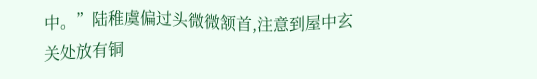中。”陆稚虞偏过头微微颔首,注意到屋中玄关处放有铜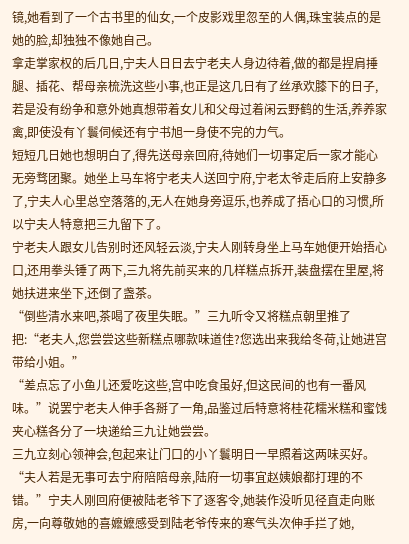镜,她看到了一个古书里的仙女,一个皮影戏里忽至的人偶,珠宝装点的是她的脸,却独独不像她自己。
拿走掌家权的后几日,宁夫人日日去宁老夫人身边待着,做的都是捏肩捶腿、插花、帮母亲梳洗这些小事,也正是这几日有了丝承欢膝下的日子,若是没有纷争和意外她真想带着女儿和父母过着闲云野鹤的生活,养养家禽,即使没有丫鬟伺候还有宁书旭一身使不完的力气。
短短几日她也想明白了,得先送母亲回府,待她们一切事定后一家才能心无旁骛团聚。她坐上马车将宁老夫人送回宁府,宁老太爷走后府上安静多了,宁夫人心里总空落落的,无人在她身旁逗乐,也养成了捂心口的习惯,所以宁夫人特意把三九留下了。
宁老夫人跟女儿告别时还风轻云淡,宁夫人刚转身坐上马车她便开始捂心口,还用拳头锤了两下,三九将先前买来的几样糕点拆开,装盘摆在里屋,将她扶进来坐下,还倒了盏茶。
“倒些清水来吧,茶喝了夜里失眠。”三九听令又将糕点朝里推了把:“老夫人,您尝尝这些新糕点哪款味道佳?您选出来我给冬荷,让她进宫带给小姐。”
“差点忘了小鱼儿还爱吃这些,宫中吃食虽好,但这民间的也有一番风味。”说罢宁老夫人伸手各掰了一角,品鉴过后特意将桂花糯米糕和蜜饯夹心糕各分了一块递给三九让她尝尝。
三九立刻心领神会,包起来让门口的小丫鬟明日一早照着这两味买好。
“夫人若是无事可去宁府陪陪母亲,陆府一切事宜赵姨娘都打理的不错。”宁夫人刚回府便被陆老爷下了逐客令,她装作没听见径直走向账房,一向尊敬她的喜嬷嬷感受到陆老爷传来的寒气头次伸手拦了她,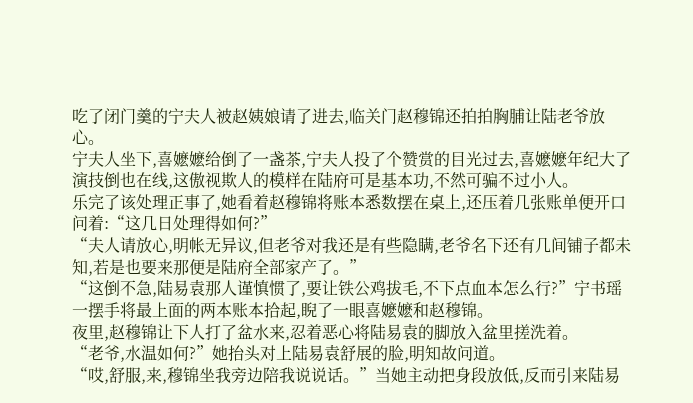吃了闭门羹的宁夫人被赵姨娘请了进去,临关门赵穆锦还拍拍胸脯让陆老爷放心。
宁夫人坐下,喜嬷嬷给倒了一盏茶,宁夫人投了个赞赏的目光过去,喜嬷嬷年纪大了演技倒也在线,这傲视欺人的模样在陆府可是基本功,不然可骗不过小人。
乐完了该处理正事了,她看着赵穆锦将账本悉数摆在桌上,还压着几张账单便开口问着:“这几日处理得如何?”
“夫人请放心,明帐无异议,但老爷对我还是有些隐瞒,老爷名下还有几间铺子都未知,若是也要来那便是陆府全部家产了。”
“这倒不急,陆易袁那人谨慎惯了,要让铁公鸡拔毛,不下点血本怎么行?”宁书瑶一摆手将最上面的两本账本拾起,睨了一眼喜嬷嬷和赵穆锦。
夜里,赵穆锦让下人打了盆水来,忍着恶心将陆易袁的脚放入盆里搓洗着。
“老爷,水温如何?”她抬头对上陆易袁舒展的脸,明知故问道。
“哎,舒服,来,穆锦坐我旁边陪我说说话。”当她主动把身段放低,反而引来陆易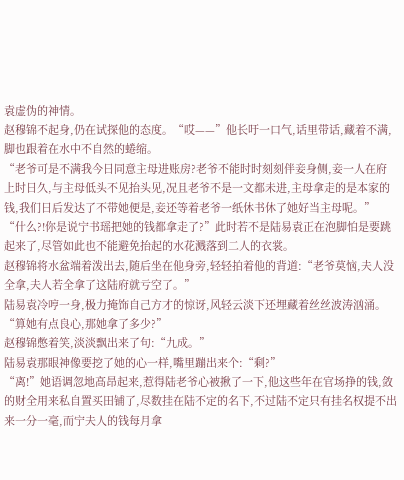袁虚伪的神情。
赵穆锦不起身,仍在试探他的态度。“哎——”他长吁一口气,话里带话,藏着不满,脚也跟着在水中不自然的蜷缩。
“老爷可是不满我今日同意主母进账房?老爷不能时时刻刻伴妾身侧,妾一人在府上时日久,与主母低头不见抬头见,况且老爷不是一文都未进,主母拿走的是本家的钱,我们日后发达了不带她便是,妾还等着老爷一纸休书休了她好当主母呢。”
“什么?!你是说宁书瑶把她的钱都拿走了?”此时若不是陆易袁正在泡脚怕是要跳起来了,尽管如此也不能避免抬起的水花溅落到二人的衣裳。
赵穆锦将水盆端着泼出去,随后坐在他身旁,轻轻拍着他的背道:“老爷莫恼,夫人没全拿,夫人若全拿了这陆府就亏空了。”
陆易袁冷哼一身,极力掩饰自己方才的惊讶,风轻云淡下还埋藏着丝丝波涛汹涌。“算她有点良心,那她拿了多少?”
赵穆锦憋着笑,淡淡飘出来了句:“九成。”
陆易袁那眼神像要挖了她的心一样,嘴里蹦出来个:“剩?”
“离!”她语调忽地高昂起来,惹得陆老爷心被揪了一下,他这些年在官场挣的钱,敛的财全用来私自置买田铺了,尽数挂在陆不定的名下,不过陆不定只有挂名权提不出来一分一毫,而宁夫人的钱每月拿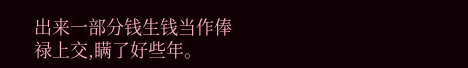出来一部分钱生钱当作俸禄上交,瞒了好些年。